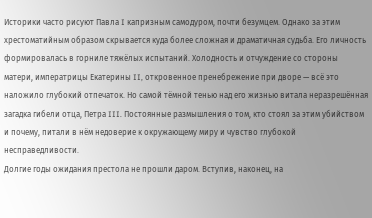Историки часто рисуют Павла I капризным самодуром, почти безумцем. Однако за этим хрестоматийным образом скрывается куда более сложная и драматичная судьба. Его личность формировалась в горниле тяжёлых испытаний. Холодность и отчуждение со стороны матери, императрицы Екатерины II, откровенное пренебрежение при дворе — всё это наложило глубокий отпечаток. Но самой тёмной тенью над его жизнью витала неразрешённая загадка гибели отца, Петра III. Постоянные размышления о том, кто стоял за этим убийством и почему, питали в нём недоверие к окружающему миру и чувство глубокой несправедливости.
Долгие годы ожидания престола не прошли даром. Вступив, наконец, на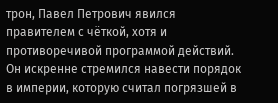трон, Павел Петрович явился правителем с чёткой, хотя и противоречивой программой действий. Он искренне стремился навести порядок в империи, которую считал погрязшей в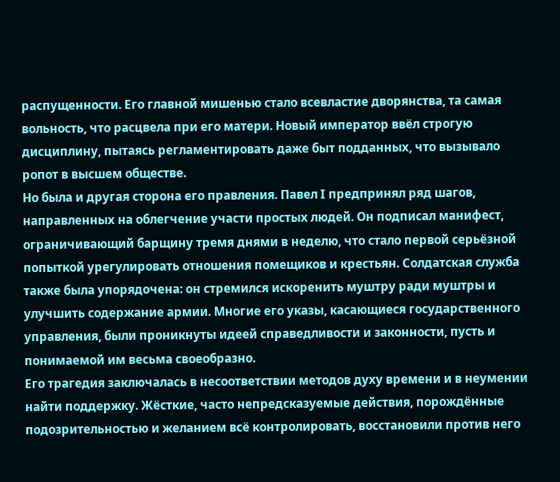распущенности. Его главной мишенью стало всевластие дворянства, та самая вольность, что расцвела при его матери. Новый император ввёл строгую дисциплину, пытаясь регламентировать даже быт подданных, что вызывало ропот в высшем обществе.
Но была и другая сторона его правления. Павел I предпринял ряд шагов, направленных на облегчение участи простых людей. Он подписал манифест, ограничивающий барщину тремя днями в неделю, что стало первой серьёзной попыткой урегулировать отношения помещиков и крестьян. Солдатская служба также была упорядочена: он стремился искоренить муштру ради муштры и улучшить содержание армии. Многие его указы, касающиеся государственного управления, были проникнуты идеей справедливости и законности, пусть и понимаемой им весьма своеобразно.
Его трагедия заключалась в несоответствии методов духу времени и в неумении найти поддержку. Жёсткие, часто непредсказуемые действия, порождённые подозрительностью и желанием всё контролировать, восстановили против него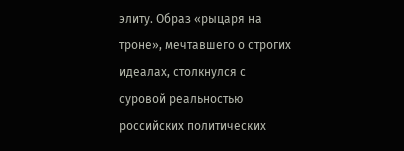элиту. Образ «рыцаря на троне», мечтавшего о строгих идеалах, столкнулся с суровой реальностью российских политических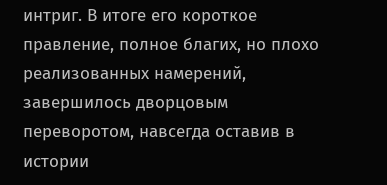интриг. В итоге его короткое правление, полное благих, но плохо реализованных намерений, завершилось дворцовым переворотом, навсегда оставив в истории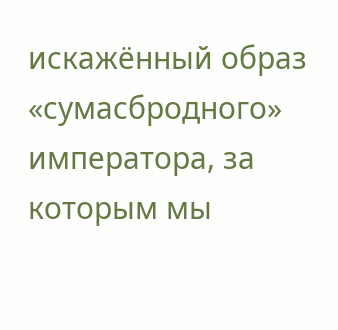искажённый образ «сумасбродного» императора, за которым мы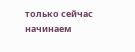только сейчас начинаем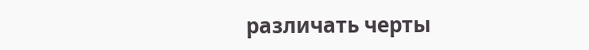различать черты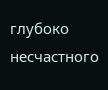глубоко несчастного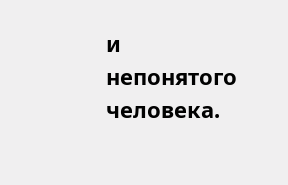и непонятого человека.